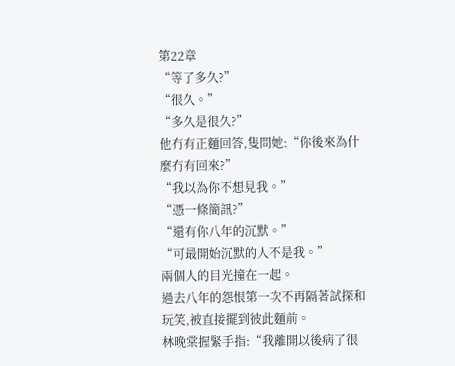第22章
“等了多久?”
“很久。”
“多久是很久?”
他冇有正麵回答,隻問她:“你後來為什麼冇有回來?”
“我以為你不想見我。”
“憑一條簡訊?”
“還有你八年的沉默。”
“可最開始沉默的人不是我。”
兩個人的目光撞在一起。
過去八年的怨恨第一次不再隔著試探和玩笑,被直接擺到彼此麵前。
林晚棠握緊手指:“我離開以後病了很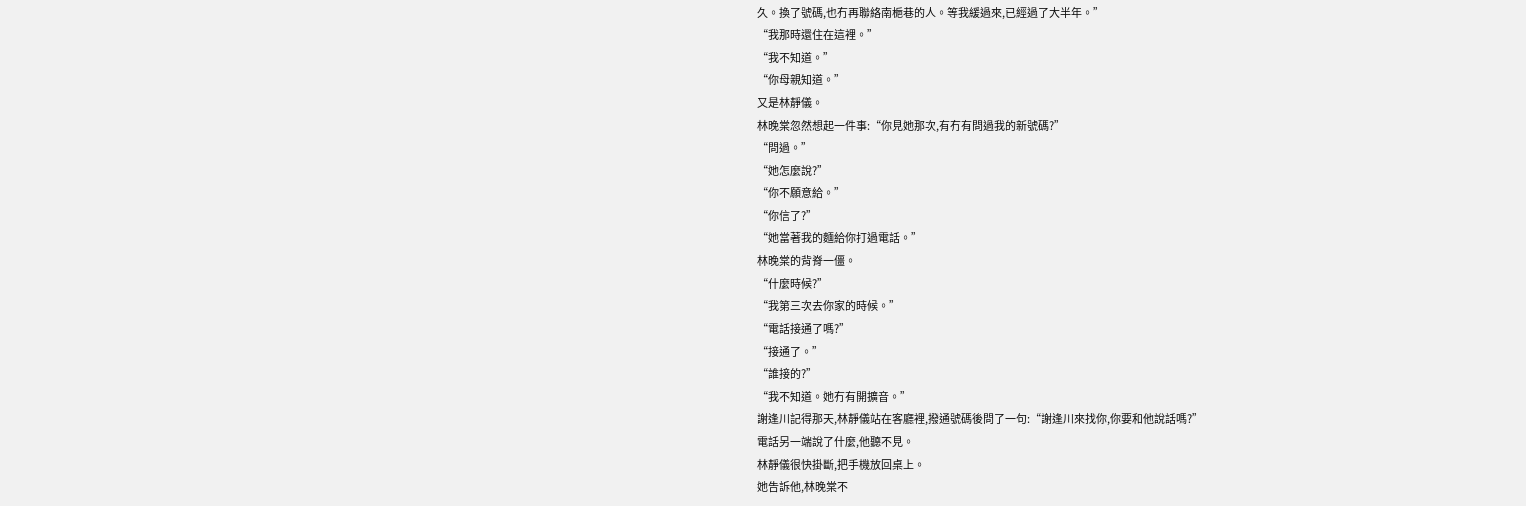久。換了號碼,也冇再聯絡南梔巷的人。等我緩過來,已經過了大半年。”
“我那時還住在這裡。”
“我不知道。”
“你母親知道。”
又是林靜儀。
林晚棠忽然想起一件事:“你見她那次,有冇有問過我的新號碼?”
“問過。”
“她怎麼說?”
“你不願意給。”
“你信了?”
“她當著我的麵給你打過電話。”
林晚棠的背脊一僵。
“什麼時候?”
“我第三次去你家的時候。”
“電話接通了嗎?”
“接通了。”
“誰接的?”
“我不知道。她冇有開擴音。”
謝逢川記得那天,林靜儀站在客廳裡,撥通號碼後問了一句:“謝逢川來找你,你要和他說話嗎?”
電話另一端說了什麼,他聽不見。
林靜儀很快掛斷,把手機放回桌上。
她告訴他,林晚棠不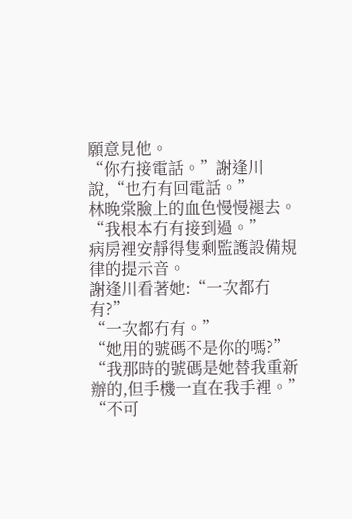願意見他。
“你冇接電話。”謝逢川說,“也冇有回電話。”
林晚棠臉上的血色慢慢褪去。
“我根本冇有接到過。”
病房裡安靜得隻剩監護設備規律的提示音。
謝逢川看著她:“一次都冇有?”
“一次都冇有。”
“她用的號碼不是你的嗎?”
“我那時的號碼是她替我重新辦的,但手機一直在我手裡。”
“不可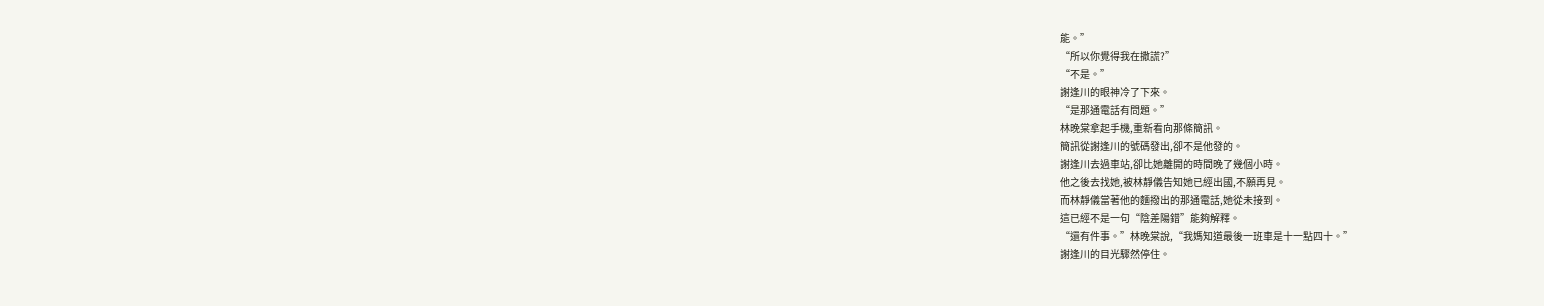能。”
“所以你覺得我在撒謊?”
“不是。”
謝逢川的眼神冷了下來。
“是那通電話有問題。”
林晚棠拿起手機,重新看向那條簡訊。
簡訊從謝逢川的號碼發出,卻不是他發的。
謝逢川去過車站,卻比她離開的時間晚了幾個小時。
他之後去找她,被林靜儀告知她已經出國,不願再見。
而林靜儀當著他的麵撥出的那通電話,她從未接到。
這已經不是一句“陰差陽錯”能夠解釋。
“還有件事。”林晚棠說,“我媽知道最後一班車是十一點四十。”
謝逢川的目光驟然停住。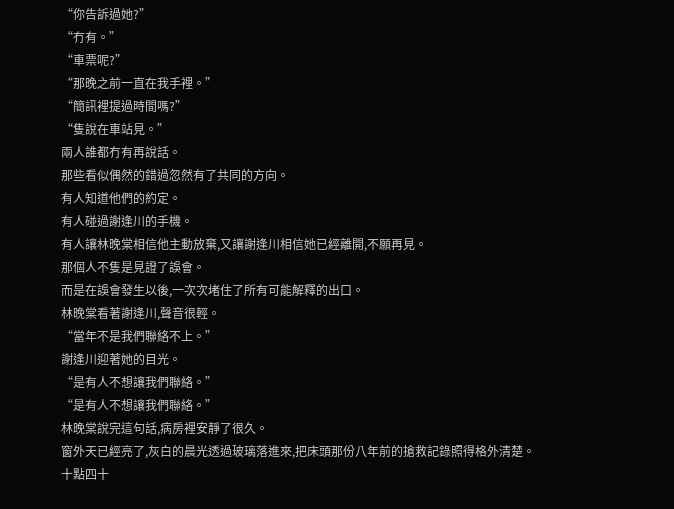“你告訴過她?”
“冇有。”
“車票呢?”
“那晚之前一直在我手裡。”
“簡訊裡提過時間嗎?”
“隻說在車站見。”
兩人誰都冇有再說話。
那些看似偶然的錯過忽然有了共同的方向。
有人知道他們的約定。
有人碰過謝逢川的手機。
有人讓林晚棠相信他主動放棄,又讓謝逢川相信她已經離開,不願再見。
那個人不隻是見證了誤會。
而是在誤會發生以後,一次次堵住了所有可能解釋的出口。
林晚棠看著謝逢川,聲音很輕。
“當年不是我們聯絡不上。”
謝逢川迎著她的目光。
“是有人不想讓我們聯絡。”
“是有人不想讓我們聯絡。”
林晚棠說完這句話,病房裡安靜了很久。
窗外天已經亮了,灰白的晨光透過玻璃落進來,把床頭那份八年前的搶救記錄照得格外清楚。
十點四十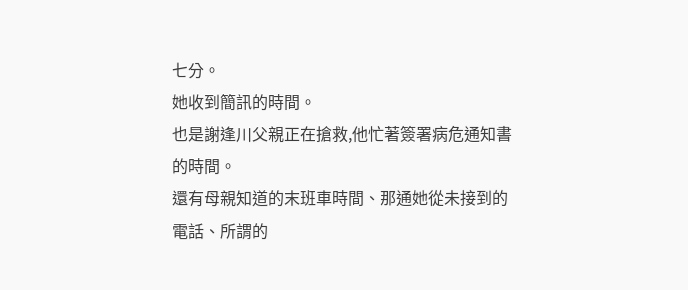七分。
她收到簡訊的時間。
也是謝逢川父親正在搶救,他忙著簽署病危通知書的時間。
還有母親知道的末班車時間、那通她從未接到的電話、所謂的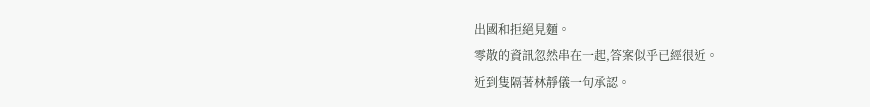出國和拒絕見麵。
零散的資訊忽然串在一起,答案似乎已經很近。
近到隻隔著林靜儀一句承認。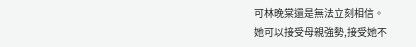可林晚棠還是無法立刻相信。
她可以接受母親強勢,接受她不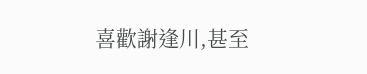喜歡謝逢川,甚至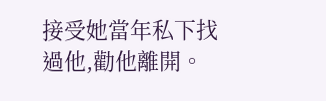接受她當年私下找過他,勸他離開。